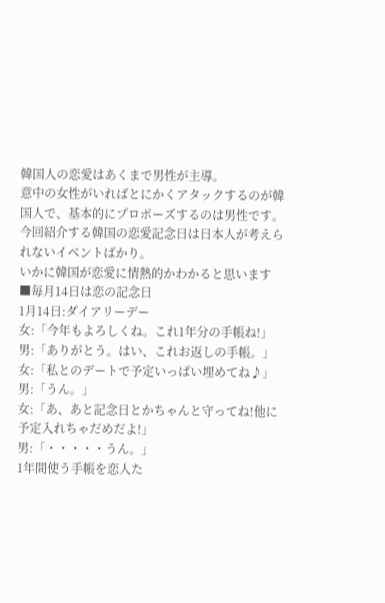韓国人の恋愛はあくまで男性が主導。
意中の女性がいればとにかくアタックするのが韓国人で、基本的にプロポーズするのは男性です。
今回紹介する韓国の恋愛記念日は日本人が考えられないイベントばかり。
いかに韓国が恋愛に情熱的かわかると思います
■毎月14日は恋の記念日
1月14日:ダイアリーデー
女:「今年もよろしくね。これ1年分の手帳ね!」
男:「ありがとう。はい、これお返しの手帳。」
女:「私とのデートで予定いっぱい埋めてね♪」
男:「うん。」
女:「あ、あと記念日とかちゃんと守ってね!他に予定入れちゃだめだよ!」
男:「・・・・・うん。」
1年間使う手帳を恋人た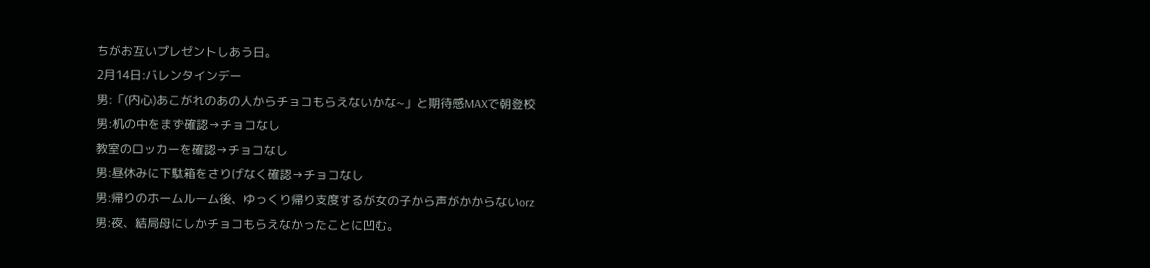ちがお互いプレゼントしあう日。
2月14日:バレンタインデー
男:「(内心)あこがれのあの人からチョコもらえないかな~」と期待感MAXで朝登校
男:机の中をまず確認→チョコなし
教室のロッカーを確認→チョコなし
男:昼休みに下駄箱をさりげなく確認→チョコなし
男:帰りのホームルーム後、ゆっくり帰り支度するが女の子から声がかからないorz
男:夜、結局母にしかチョコもらえなかったことに凹む。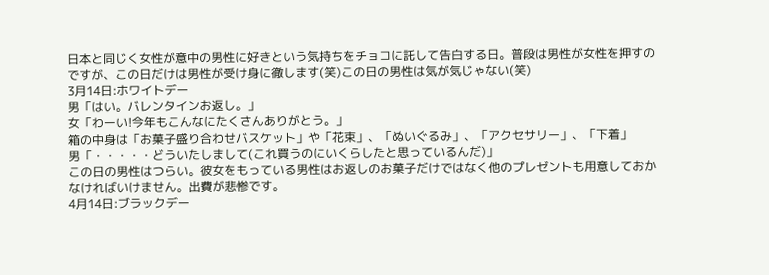日本と同じく女性が意中の男性に好きという気持ちをチョコに託して告白する日。普段は男性が女性を押すのですが、この日だけは男性が受け身に徹します(笑)この日の男性は気が気じゃない(笑)
3月14日:ホワイトデー
男「はい。バレンタインお返し。」
女「わーい!今年もこんなにたくさんありがとう。」
箱の中身は「お菓子盛り合わせバスケット」や「花束」、「ぬいぐるみ」、「アクセサリー」、「下着」
男「・・・・・どういたしまして(これ買うのにいくらしたと思っているんだ)」
この日の男性はつらい。彼女をもっている男性はお返しのお菓子だけではなく他のプレゼントも用意しておかなければいけません。出費が悲惨です。
4月14日:ブラックデー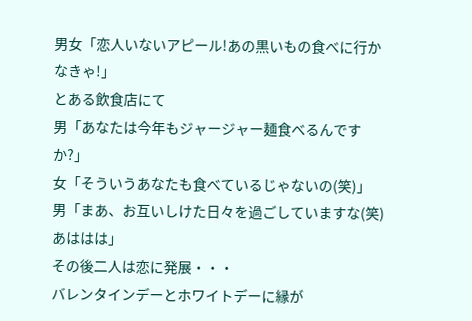男女「恋人いないアピール!あの黒いもの食べに行かなきゃ!」
とある飲食店にて
男「あなたは今年もジャージャー麺食べるんですか?」
女「そういうあなたも食べているじゃないの(笑)」
男「まあ、お互いしけた日々を過ごしていますな(笑)あははは」
その後二人は恋に発展・・・
バレンタインデーとホワイトデーに縁が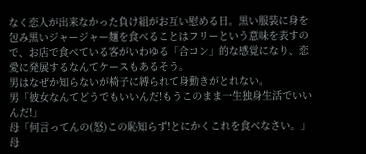なく恋人が出来なかった負け組がお互い慰める日。黒い服装に身を包み黒いジャージャー麺を食べることはフリーという意味を表すので、お店で食べている客がいわゆる「合コン」的な感覚になり、恋愛に発展するなんてケースもあるそう。
男はなぜか知らないが椅子に縛られて身動きがとれない。
男「彼女なんてどうでもいいんだ!もうこのまま一生独身生活でいいんだ!」
母「何言ってんの(怒)この恥知らず!とにかくこれを食べなさい。」
母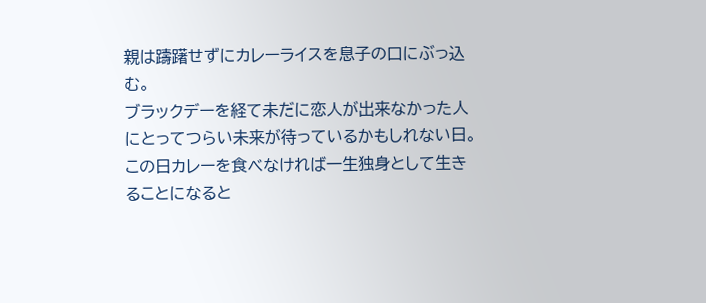親は躊躇せずにカレーライスを息子の口にぶっ込む。
ブラックデーを経て未だに恋人が出来なかった人にとってつらい未来が待っているかもしれない日。この日カレーを食べなければ一生独身として生きることになると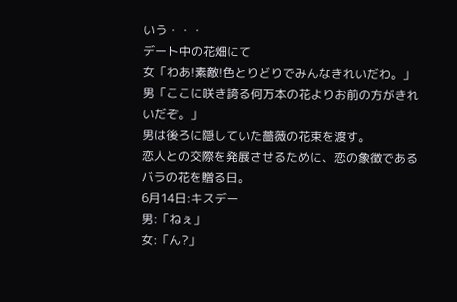いう・・・
デート中の花畑にて
女「わあ!素敵!色とりどりでみんなきれいだわ。」
男「ここに咲き誇る何万本の花よりお前の方がきれいだぞ。」
男は後ろに隠していた薔薇の花束を渡す。
恋人との交際を発展させるために、恋の象徴であるバラの花を贈る日。
6月14日:キスデー
男:「ねぇ」
女:「ん?」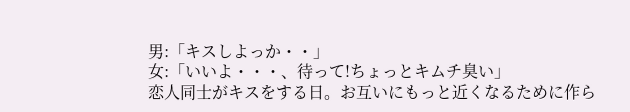男:「キスしよっか・・」
女:「いいよ・・・、待って!ちょっとキムチ臭い」
恋人同士がキスをする日。お互いにもっと近くなるために作ら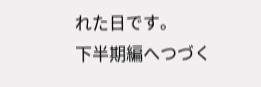れた日です。
下半期編へつづく